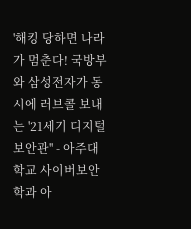'해킹 당하면 나라가 멈춘다! 국방부와 삼성전자가 동시에 러브콜 보내는 '21세기 디지털 보안관'' - 아주대학교 사이버보안학과 아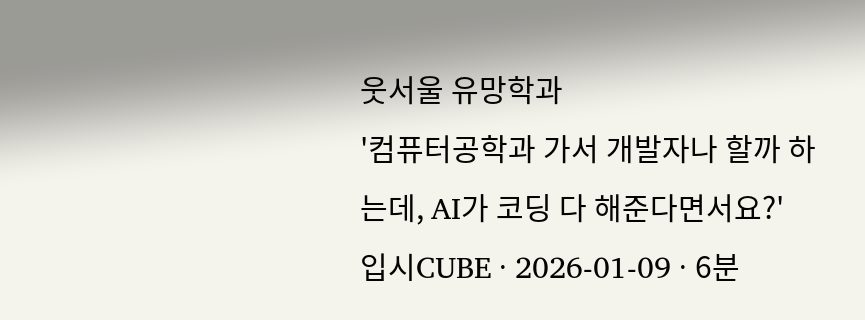웃서울 유망학과
'컴퓨터공학과 가서 개발자나 할까 하는데, AI가 코딩 다 해준다면서요?'
입시CUBE · 2026-01-09 · 6분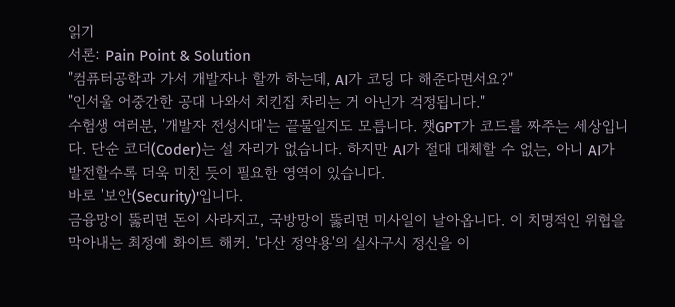읽기
서론: Pain Point & Solution
"컴퓨터공학과 가서 개발자나 할까 하는데, AI가 코딩 다 해준다면서요?"
"인서울 어중간한 공대 나와서 치킨집 차리는 거 아닌가 걱정됩니다."
수험생 여러분, '개발자 전성시대'는 끝물일지도 모릅니다. 챗GPT가 코드를 짜주는 세상입니다. 단순 코더(Coder)는 설 자리가 없습니다. 하지만 AI가 절대 대체할 수 없는, 아니 AI가 발전할수록 더욱 미친 듯이 필요한 영역이 있습니다.
바로 '보안(Security)'입니다.
금융망이 뚫리면 돈이 사라지고, 국방망이 뚫리면 미사일이 날아옵니다. 이 치명적인 위협을 막아내는 최정예 화이트 해커. '다산 정약용'의 실사구시 정신을 이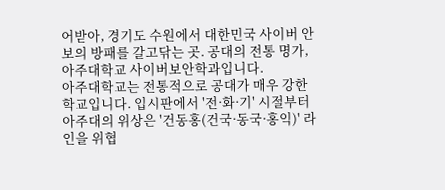어받아, 경기도 수원에서 대한민국 사이버 안보의 방패를 갈고닦는 곳. 공대의 전통 명가, 아주대학교 사이버보안학과입니다.
아주대학교는 전통적으로 공대가 매우 강한 학교입니다. 입시판에서 '전·화·기' 시절부터 아주대의 위상은 '건동홍(건국·동국·홍익)' 라인을 위협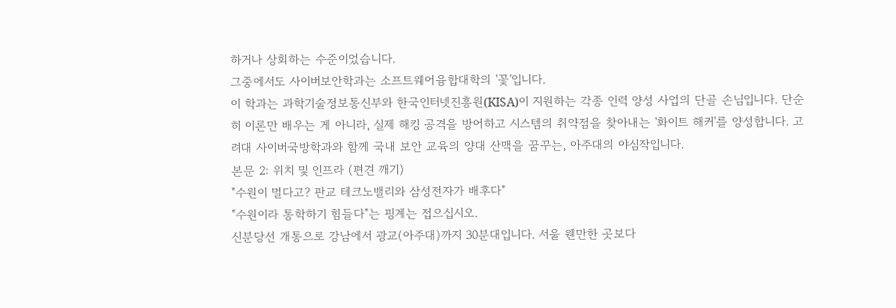하거나 상회하는 수준이었습니다.
그중에서도 사이버보안학과는 소프트웨어융합대학의 '꽃'입니다.
이 학과는 과학기술정보통신부와 한국인터넷진흥원(KISA)이 지원하는 각종 인력 양성 사업의 단골 손님입니다. 단순히 이론만 배우는 게 아니라, 실제 해킹 공격을 방어하고 시스템의 취약점을 찾아내는 '화이트 해커'를 양성합니다. 고려대 사이버국방학과와 함께 국내 보안 교육의 양대 산맥을 꿈꾸는, 아주대의 야심작입니다.
본문 2: 위치 및 인프라 (편견 깨기)
"수원이 멀다고? 판교 테크노밸리와 삼성전자가 배후다"
"수원이라 통학하기 힘들다"는 핑계는 접으십시오.
신분당선 개통으로 강남에서 광교(아주대)까지 30분대입니다. 서울 웬만한 곳보다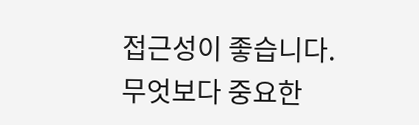접근성이 좋습니다.
무엇보다 중요한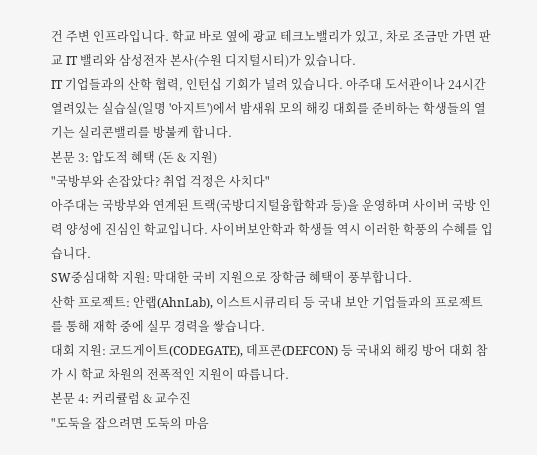건 주변 인프라입니다. 학교 바로 옆에 광교 테크노밸리가 있고, 차로 조금만 가면 판교 IT 밸리와 삼성전자 본사(수원 디지털시티)가 있습니다.
IT 기업들과의 산학 협력, 인턴십 기회가 널려 있습니다. 아주대 도서관이나 24시간 열려있는 실습실(일명 '아지트')에서 밤새워 모의 해킹 대회를 준비하는 학생들의 열기는 실리콘밸리를 방불케 합니다.
본문 3: 압도적 혜택 (돈 & 지원)
"국방부와 손잡았다? 취업 걱정은 사치다"
아주대는 국방부와 연계된 트랙(국방디지털융합학과 등)을 운영하며 사이버 국방 인력 양성에 진심인 학교입니다. 사이버보안학과 학생들 역시 이러한 학풍의 수혜를 입습니다.
SW중심대학 지원: 막대한 국비 지원으로 장학금 혜택이 풍부합니다.
산학 프로젝트: 안랩(AhnLab), 이스트시큐리티 등 국내 보안 기업들과의 프로젝트를 통해 재학 중에 실무 경력을 쌓습니다.
대회 지원: 코드게이트(CODEGATE), 데프콘(DEFCON) 등 국내외 해킹 방어 대회 참가 시 학교 차원의 전폭적인 지원이 따릅니다.
본문 4: 커리큘럼 & 교수진
"도둑을 잡으려면 도둑의 마음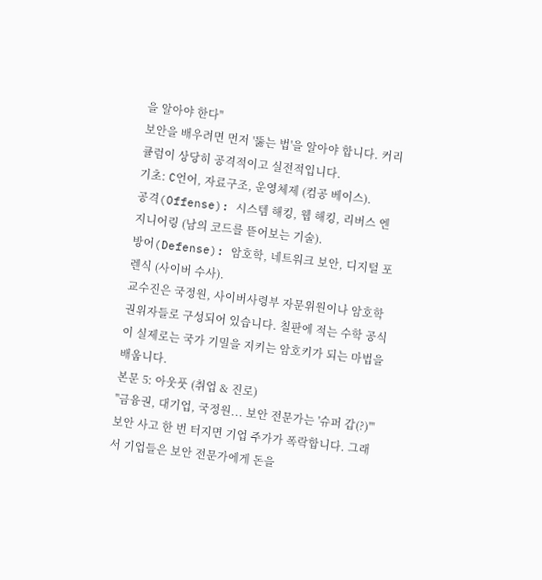을 알아야 한다"
보안을 배우려면 먼저 '뚫는 법'을 알아야 합니다. 커리큘럼이 상당히 공격적이고 실전적입니다.
기초: C언어, 자료구조, 운영체제 (컴공 베이스).
공격(Offense): 시스템 해킹, 웹 해킹, 리버스 엔지니어링 (남의 코드를 뜯어보는 기술).
방어(Defense): 암호학, 네트워크 보안, 디지털 포렌식 (사이버 수사).
교수진은 국정원, 사이버사령부 자문위원이나 암호학 권위자들로 구성되어 있습니다. 칠판에 적는 수학 공식이 실제로는 국가 기밀을 지키는 암호키가 되는 마법을 배웁니다.
본문 5: 아웃풋 (취업 & 진로)
"금융권, 대기업, 국정원... 보안 전문가는 '슈퍼 갑(?)'"
보안 사고 한 번 터지면 기업 주가가 폭락합니다. 그래서 기업들은 보안 전문가에게 돈을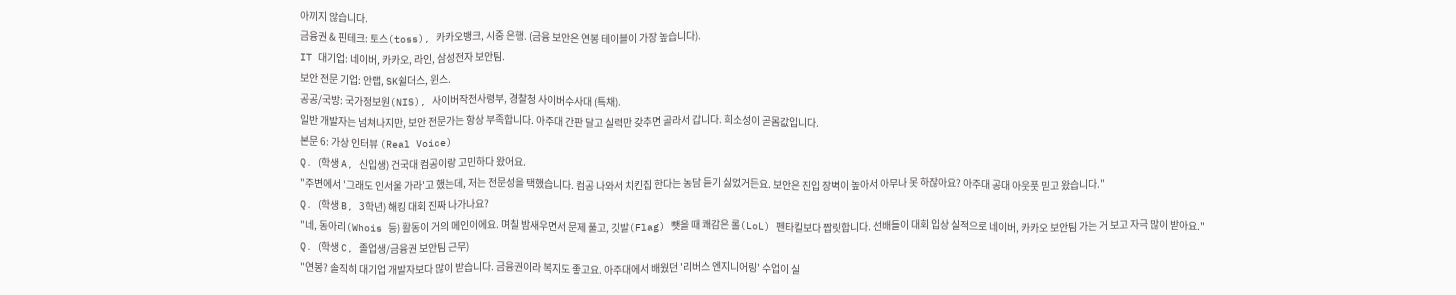아끼지 않습니다.
금융권 & 핀테크: 토스(toss), 카카오뱅크, 시중 은행. (금융 보안은 연봉 테이블이 가장 높습니다).
IT 대기업: 네이버, 카카오, 라인, 삼성전자 보안팀.
보안 전문 기업: 안랩, SK쉴더스, 윈스.
공공/국방: 국가정보원(NIS), 사이버작전사령부, 경찰청 사이버수사대 (특채).
일반 개발자는 넘쳐나지만, 보안 전문가는 항상 부족합니다. 아주대 간판 달고 실력만 갖추면 골라서 갑니다. 희소성이 곧몸값입니다.
본문 6: 가상 인터뷰 (Real Voice)
Q. (학생 A, 신입생) 건국대 컴공이랑 고민하다 왔어요.
"주변에서 '그래도 인서울 가라'고 했는데, 저는 전문성을 택했습니다. 컴공 나와서 치킨집 한다는 농담 듣기 싫었거든요. 보안은 진입 장벽이 높아서 아무나 못 하잖아요? 아주대 공대 아웃풋 믿고 왔습니다."
Q. (학생 B, 3학년) 해킹 대회 진짜 나가나요?
"네, 동아리(Whois 등) 활동이 거의 메인이에요. 며칠 밤새우면서 문제 풀고, 깃발(Flag) 뺏을 때 쾌감은 롤(LoL) 펜타킬보다 짭릿합니다. 선배들이 대회 입상 실적으로 네이버, 카카오 보안팀 가는 거 보고 자극 많이 받아요."
Q. (학생 C, 졸업생/금융권 보안팀 근무)
"연봉? 솔직히 대기업 개발자보다 많이 받습니다. 금융권이라 복지도 좋고요. 아주대에서 배웠던 '리버스 엔지니어링' 수업이 실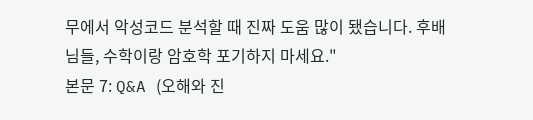무에서 악성코드 분석할 때 진짜 도움 많이 됐습니다. 후배님들, 수학이랑 암호학 포기하지 마세요."
본문 7: Q&A (오해와 진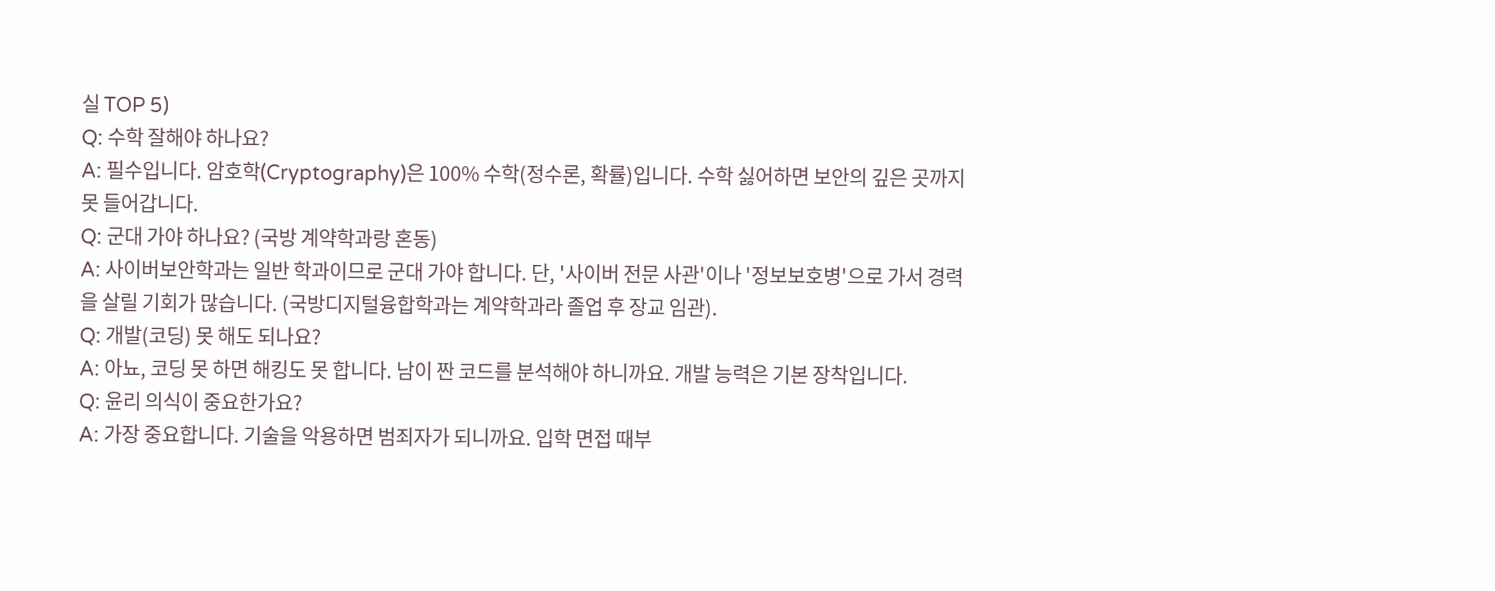실 TOP 5)
Q: 수학 잘해야 하나요?
A: 필수입니다. 암호학(Cryptography)은 100% 수학(정수론, 확률)입니다. 수학 싫어하면 보안의 깊은 곳까지 못 들어갑니다.
Q: 군대 가야 하나요? (국방 계약학과랑 혼동)
A: 사이버보안학과는 일반 학과이므로 군대 가야 합니다. 단, '사이버 전문 사관'이나 '정보보호병'으로 가서 경력을 살릴 기회가 많습니다. (국방디지털융합학과는 계약학과라 졸업 후 장교 임관).
Q: 개발(코딩) 못 해도 되나요?
A: 아뇨, 코딩 못 하면 해킹도 못 합니다. 남이 짠 코드를 분석해야 하니까요. 개발 능력은 기본 장착입니다.
Q: 윤리 의식이 중요한가요?
A: 가장 중요합니다. 기술을 악용하면 범죄자가 되니까요. 입학 면접 때부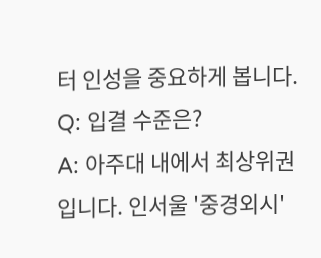터 인성을 중요하게 봅니다.
Q: 입결 수준은?
A: 아주대 내에서 최상위권입니다. 인서울 '중경외시'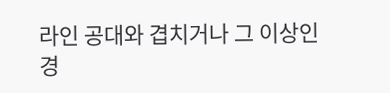라인 공대와 겹치거나 그 이상인 경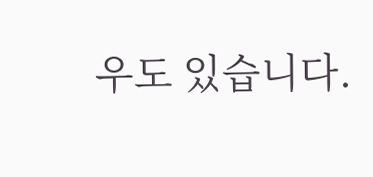우도 있습니다.